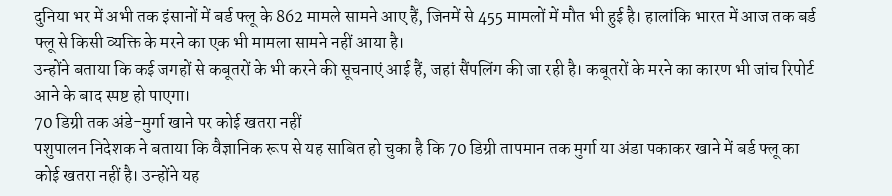दुनिया भर में अभी तक इंसानों में बर्ड फ्लू के 862 मामले सामने आए हैं, जिनमें से 455 मामलों में मौत भी हुई है। हालांकि भारत में आज तक बर्ड फ्लू से किसी व्यक्ति के मरने का एक भी मामला सामने नहीं आया है।
उन्होंने बताया कि कई जगहों से कबूतरों के भी करने की सूचनाएं आई हैं, जहां सैंपलिंग की जा रही है। कबूतरों के मरने का कारण भी जांच रिपोर्ट आने के बाद स्पष्ट हो पाएगा।
70 डिग्री तक अंडे-मुर्गा खाने पर कोई खतरा नहीं
पशुपालन निदेशक ने बताया कि वैज्ञानिक रूप से यह साबित हो चुका है कि 70 डिग्री तापमान तक मुर्गा या अंडा पकाकर खाने में बर्ड फ्लू का कोई खतरा नहीं है। उन्होंने यह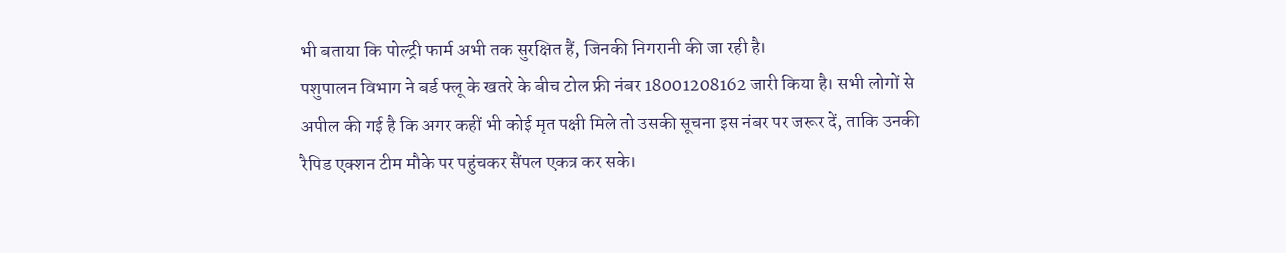भी बताया कि पोल्ट्री फार्म अभी तक सुरक्षित हैं, जिनकी निगरानी की जा रही है।
पशुपालन विभाग ने बर्ड फ्लू के खतरे के बीच टोल फ्री नंबर 18001208162 जारी किया है। सभी लोगों से अपील की गई है कि अगर कहीं भी कोई मृत पक्षी मिले तो उसकी सूचना इस नंबर पर जरूर दें, ताकि उनकी रैपिड एक्शन टीम मौके पर पहुंचकर सैंपल एकत्र कर सके।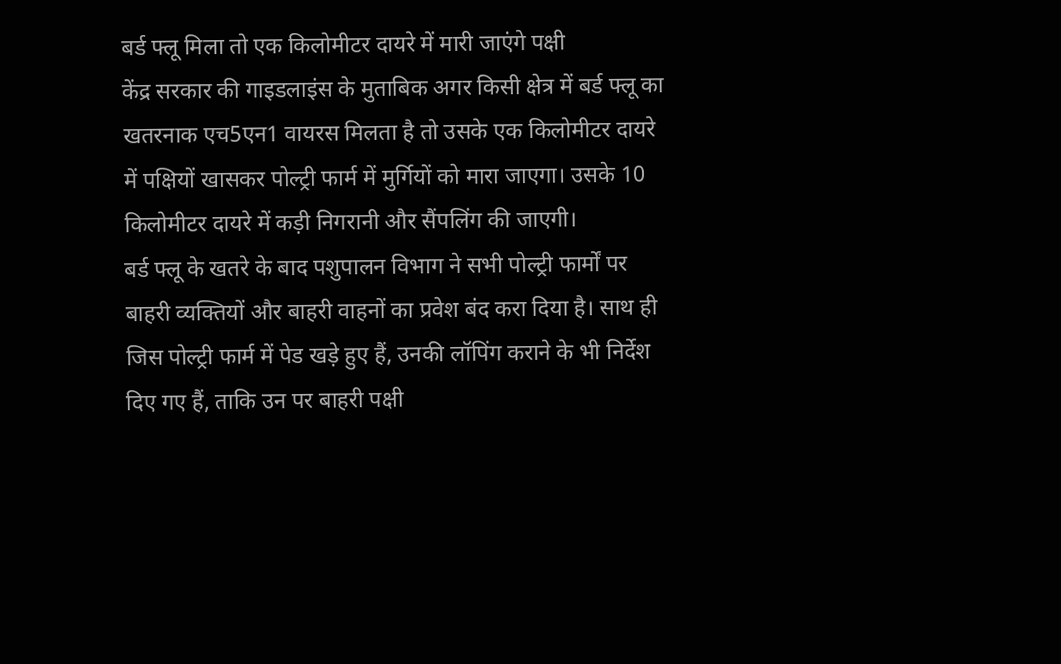बर्ड फ्लू मिला तो एक किलोमीटर दायरे में मारी जाएंगे पक्षी
केंद्र सरकार की गाइडलाइंस के मुताबिक अगर किसी क्षेत्र में बर्ड फ्लू का खतरनाक एच5एन1 वायरस मिलता है तो उसके एक किलोमीटर दायरे में पक्षियों खासकर पोल्ट्री फार्म में मुर्गियों को मारा जाएगा। उसके 10 किलोमीटर दायरे में कड़ी निगरानी और सैंपलिंग की जाएगी।
बर्ड फ्लू के खतरे के बाद पशुपालन विभाग ने सभी पोल्ट्री फार्मों पर बाहरी व्यक्तियों और बाहरी वाहनों का प्रवेश बंद करा दिया है। साथ ही जिस पोल्ट्री फार्म में पेड खड़े हुए हैं, उनकी लॉपिंग कराने के भी निर्देश दिए गए हैं, ताकि उन पर बाहरी पक्षी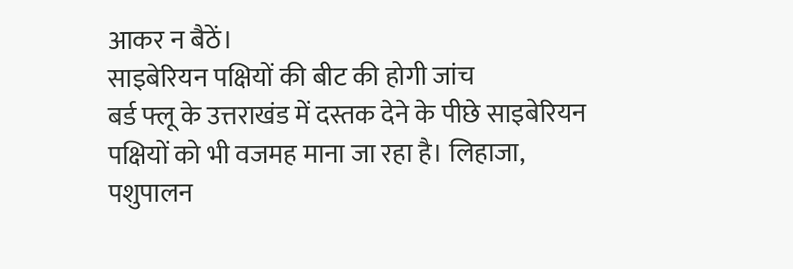आकर न बैठें।
साइबेरियन पक्षियों की बीट की होगी जांच
बर्ड फ्लू के उत्तराखंड में दस्तक देने के पीछे साइबेरियन पक्षियों को भी वजमह माना जा रहा है। लिहाजा, पशुपालन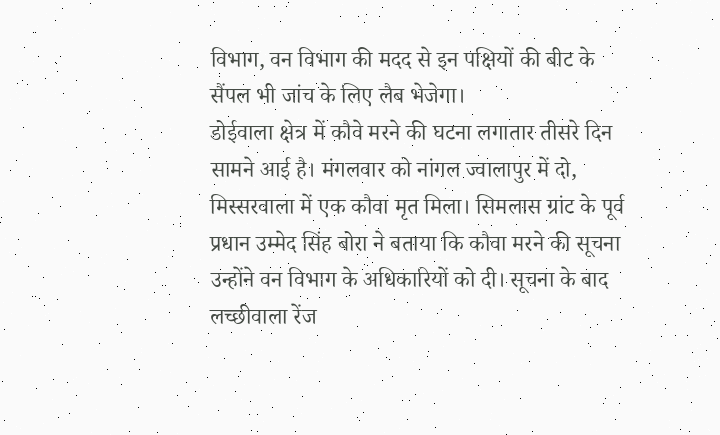विभाग, वन विभाग की मदद से इन पक्षियों की बीट के सैंपल भी जांच के लिए लैब भेजेगा।
डोईवाला क्षेत्र में कौवे मरने की घटना लगातार तीसरे दिन सामने आई है। मंगलवार को नांगल ज्वालापुर में दो, मिस्सरवाला में एक कौवा मृत मिला। सिमलास ग्रांट के पूर्व प्रधान उम्मेद सिंह बोरा ने बताया कि कौवा मरने की सूचना उन्होंने वन विभाग के अधिकारियों को दी। सूचना के बाद लच्छीवाला रेंज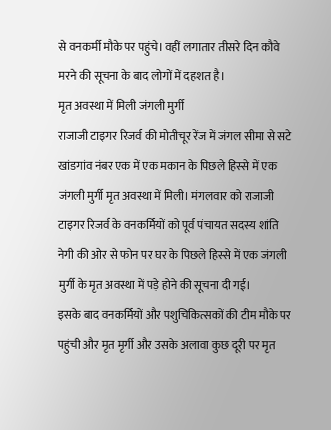से वनकर्मी मौके पर पहुंचे। वहीं लगातार तीसरे दिन कौवे मरने की सूचना के बाद लोगों में दहशत है।
मृत अवस्था में मिली जंगली मुर्गी
राजाजी टाइगर रिजर्व की मोतीचूर रेंज में जंगल सीमा से सटे खांडगांव नंबर एक में एक मकान के पिछले हिस्से में एक जंगली मुर्गी मृत अवस्था में मिली। मंगलवार को राजाजी टाइगर रिजर्व के वनकर्मियों को पूर्व पंचायत सदस्य शांति नेगी की ओर से फोन पर घर के पिछले हिस्से में एक जंगली मुर्गी के मृत अवस्था में पड़े होने की सूचना दी गई।
इसके बाद वनकर्मियों और पशुचिकित्सकों की टीम मौके पर पहुंची और मृत मृर्गी और उसके अलावा कुछ दूरी पर मृत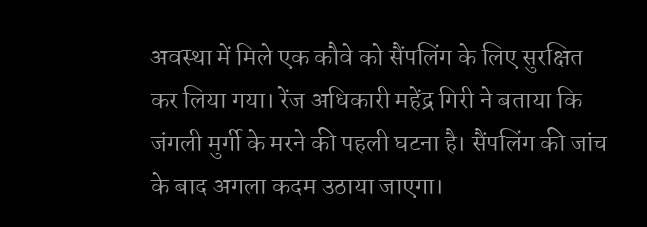अवस्था में मिले एक कौवे को सैंपलिंग के लिए सुरक्षित कर लिया गया। रेंज अधिकारी महेंद्र गिरी ने बताया कि जंगली मुर्गी के मरने की पहली घटना है। सैंपलिंग की जांच के बाद अगला कदम उठाया जाएगा।